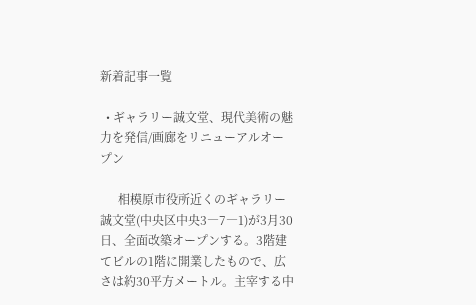新着記事一覧

  • ギャラリー誠文堂、現代美術の魅力を発信/画廊をリニューアルオープン

      相模原市役所近くのギャラリー誠文堂(中央区中央3―7―1)が3月30日、全面改築オープンする。3階建てビルの1階に開業したもので、広さは約30平方メートル。主宰する中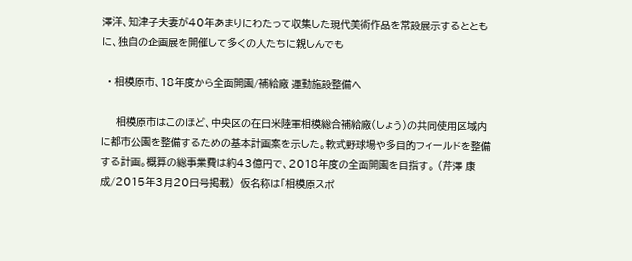澤洋、知津子夫妻が40年あまりにわたって収集した現代美術作品を常設展示するとともに、独自の企画展を開催して多くの人たちに親しんでも

  • 相模原市、18年度から全面開園/補給廠 運動施設整備へ

     相模原市はこのほど、中央区の在日米陸軍相模総合補給廠(しょう)の共同使用区域内に都市公園を整備するための基本計画案を示した。軟式野球場や多目的フィールドを整備する計画。概算の総事業費は約43億円で、2018年度の全面開園を目指す。 (芹澤 康成/2015年3月20日号掲載)  仮名称は「相模原スポ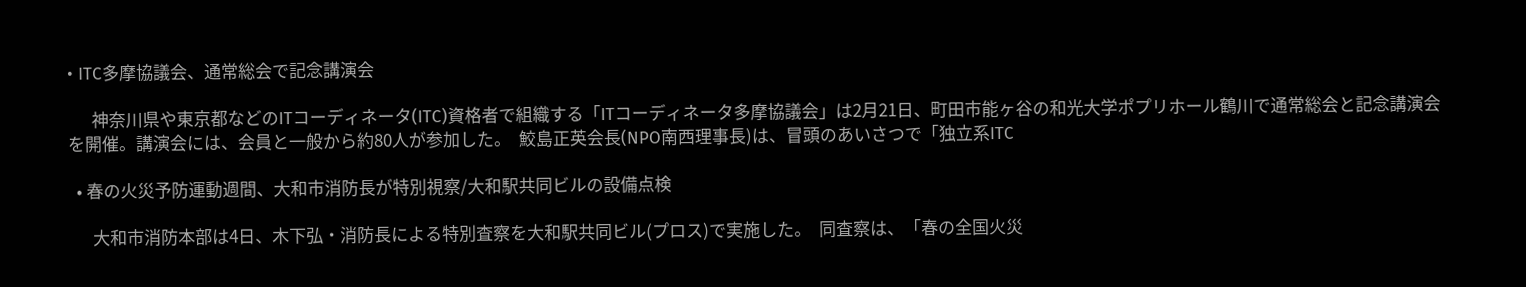• ITC多摩協議会、通常総会で記念講演会

      神奈川県や東京都などのITコーディネータ(ITC)資格者で組織する「ITコーディネータ多摩協議会」は2月21日、町田市能ヶ谷の和光大学ポプリホール鶴川で通常総会と記念講演会を開催。講演会には、会員と一般から約80人が参加した。  鮫島正英会長(NPO南西理事長)は、冒頭のあいさつで「独立系ITC

  • 春の火災予防運動週間、大和市消防長が特別視察/大和駅共同ビルの設備点検

      大和市消防本部は4日、木下弘・消防長による特別査察を大和駅共同ビル(プロス)で実施した。  同査察は、「春の全国火災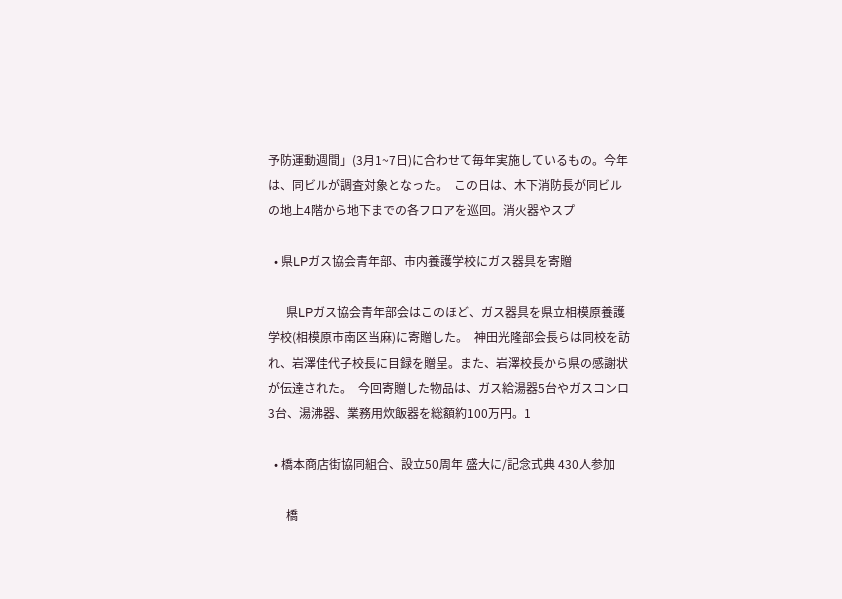予防運動週間」(3月1~7日)に合わせて毎年実施しているもの。今年は、同ビルが調査対象となった。  この日は、木下消防長が同ビルの地上4階から地下までの各フロアを巡回。消火器やスプ

  • 県LPガス協会青年部、市内養護学校にガス器具を寄贈

      県LPガス協会青年部会はこのほど、ガス器具を県立相模原養護学校(相模原市南区当麻)に寄贈した。  神田光隆部会長らは同校を訪れ、岩澤佳代子校長に目録を贈呈。また、岩澤校長から県の感謝状が伝達された。  今回寄贈した物品は、ガス給湯器5台やガスコンロ3台、湯沸器、業務用炊飯器を総額約100万円。1

  • 橋本商店街協同組合、設立50周年 盛大に/記念式典 430人参加

      橋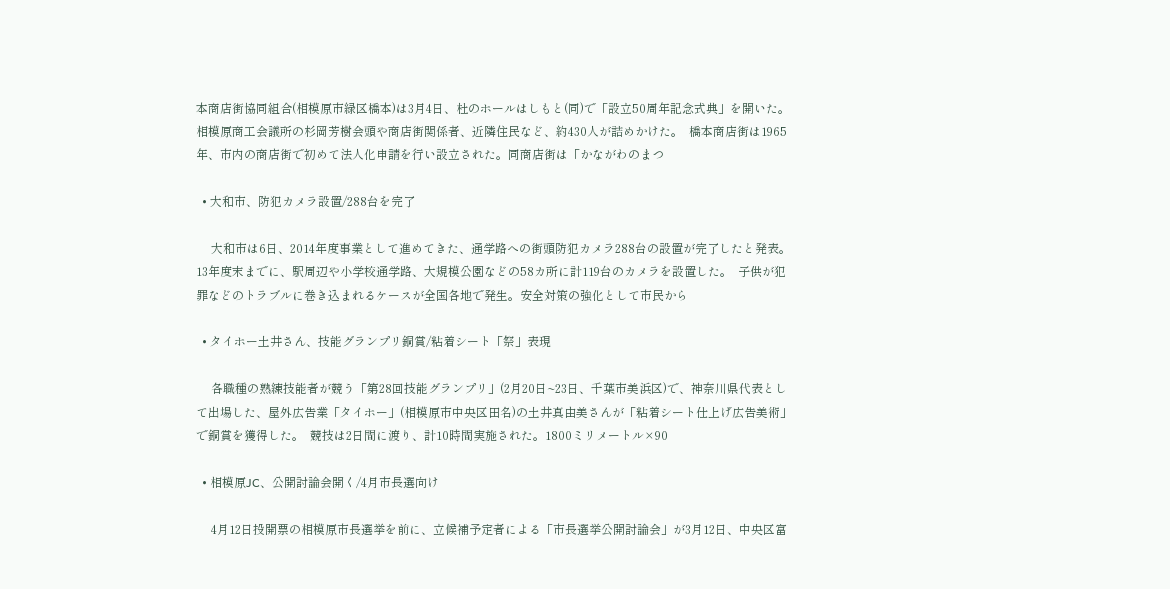本商店街協同組合(相模原市緑区橋本)は3月4日、杜のホールはしもと(同)で「設立50周年記念式典」を開いた。相模原商工会議所の杉岡芳樹会頭や商店街関係者、近隣住民など、約430人が詰めかけた。  橋本商店街は1965年、市内の商店街で初めて法人化申請を行い設立された。同商店街は「かながわのまつ

  • 大和市、防犯カメラ設置/288台を完了

     大和市は6日、2014年度事業として進めてきた、通学路への街頭防犯カメラ288台の設置が完了したと発表。  13年度末までに、駅周辺や小学校通学路、大規模公園などの58カ所に計119台のカメラを設置した。  子供が犯罪などのトラブルに巻き込まれるケースが全国各地で発生。安全対策の強化として市民から

  • タイホー土井さん、技能グランプリ銅賞/粘着シート「祭」表現

     各職種の熟練技能者が競う「第28回技能グランプリ」(2月20日~23日、千葉市美浜区)で、神奈川県代表として出場した、屋外広告業「タイホー」(相模原市中央区田名)の土井真由美さんが「粘着シート仕上げ広告美術」で銅賞を獲得した。  競技は2日間に渡り、計10時間実施された。1800ミリメートル×90

  • 相模原JC、公開討論会開く/4月市長選向け

     4月12日投開票の相模原市長選挙を前に、立候補予定者による「市長選挙公開討論会」が3月12日、中央区富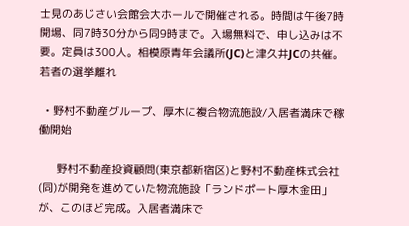士見のあじさい会館会大ホールで開催される。時間は午後7時開場、同7時30分から同9時まで。入場無料で、申し込みは不要。定員は300人。相模原青年会議所(JC)と津久井JCの共催。  若者の選挙離れ

  • 野村不動産グループ、厚木に複合物流施設/入居者満床で稼働開始

      野村不動産投資顧問(東京都新宿区)と野村不動産株式会社(同)が開発を進めていた物流施設「ランドポート厚木金田」が、このほど完成。入居者満床で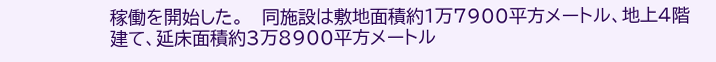稼働を開始した。   同施設は敷地面積約1万7900平方メートル、地上4階建て、延床面積約3万8900平方メートル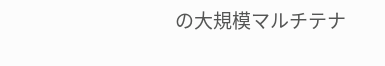の大規模マルチテナ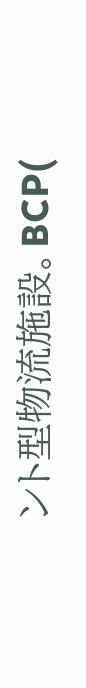ント型物流施設。BCP(